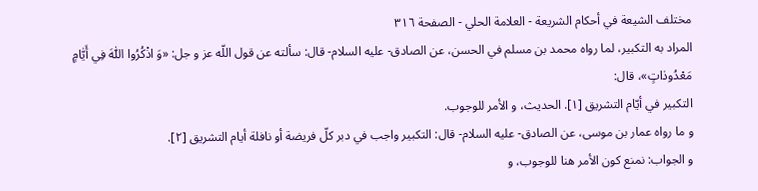مختلف الشيعة في أحكام الشريعة - العلامة الحلي - الصفحة ٣١٦
المراد به التكبير، لما رواه محمد بن مسلم في الحسن، عن الصادق- عليه السلام- قال: سألته عن قول اللّه عز و جل: «وَ اذْكُرُوا اللّٰهَ فِي أَيّٰامٍ مَعْدُودٰاتٍ»، قال:
التكبير في أيّام التشريق [١]. الحديث، و الأمر للوجوب.
و ما رواه عمار بن موسى، عن الصادق- عليه السلام- قال: التكبير واجب في دبر كلّ فريضة أو نافلة أيام التشريق [٢].
و الجواب: نمنع كون الأمر هنا للوجوب، و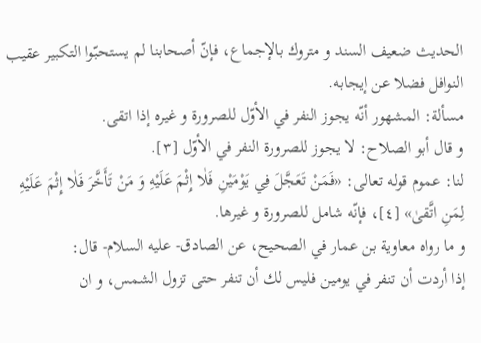الحديث ضعيف السند و متروك بالإجماع، فإنّ أصحابنا لم يستحبّوا التكبير عقيب النوافل فضلا عن إيجابه.
مسألة: المشهور أنّه يجوز النفر في الأوّل للصرورة و غيره إذا اتقى.
و قال أبو الصلاح: لا يجوز للصرورة النفر في الأوّل [٣].
لنا: عموم قوله تعالى: «فَمَنْ تَعَجَّلَ فِي يَوْمَيْنِ فَلٰا إِثْمَ عَلَيْهِ وَ مَنْ تَأَخَّرَ فَلٰا إِثْمَ عَلَيْهِ لِمَنِ اتَّقىٰ» [٤]، فإنّه شامل للصرورة و غيرها.
و ما رواه معاوية بن عمار في الصحيح، عن الصادق- عليه السلام- قال:
إذا أردت أن تنفر في يومين فليس لك أن تنفر حتى تزول الشمس، و ان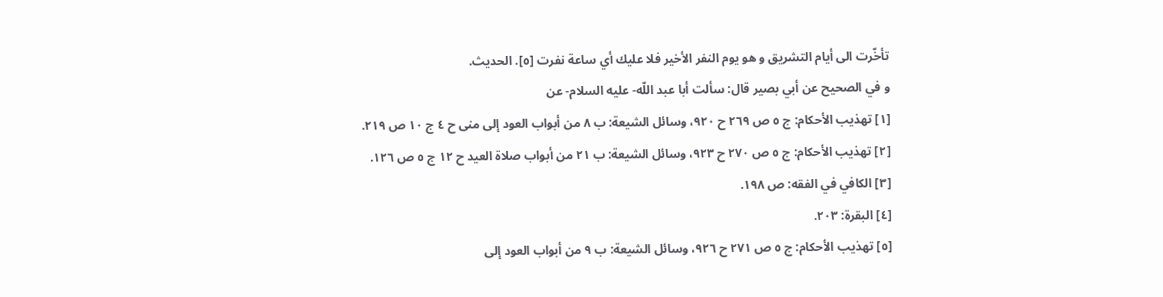تأخّرت الى أيام التشريق و هو يوم النفر الأخير فلا عليك أي ساعة نفرت [٥]. الحديث.
و في الصحيح عن أبي بصير قال: سألت أبا عبد اللّه- عليه السلام- عن
[١] تهذيب الأحكام: ج ٥ ص ٢٦٩ ح ٩٢٠، وسائل الشيعة: ب ٨ من أبواب العود إلى منى ح ٤ ج ١٠ ص ٢١٩.
[٢] تهذيب الأحكام: ج ٥ ص ٢٧٠ ح ٩٢٣، وسائل الشيعة: ب ٢١ من أبواب صلاة العيد ح ١٢ ج ٥ ص ١٢٦.
[٣] الكافي في الفقه: ص ١٩٨.
[٤] البقرة: ٢٠٣.
[٥] تهذيب الأحكام: ج ٥ ص ٢٧١ ح ٩٢٦، وسائل الشيعة: ب ٩ من أبواب العود إلى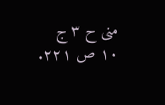منى ح ٣ ج ١٠ ص ٢٢١.